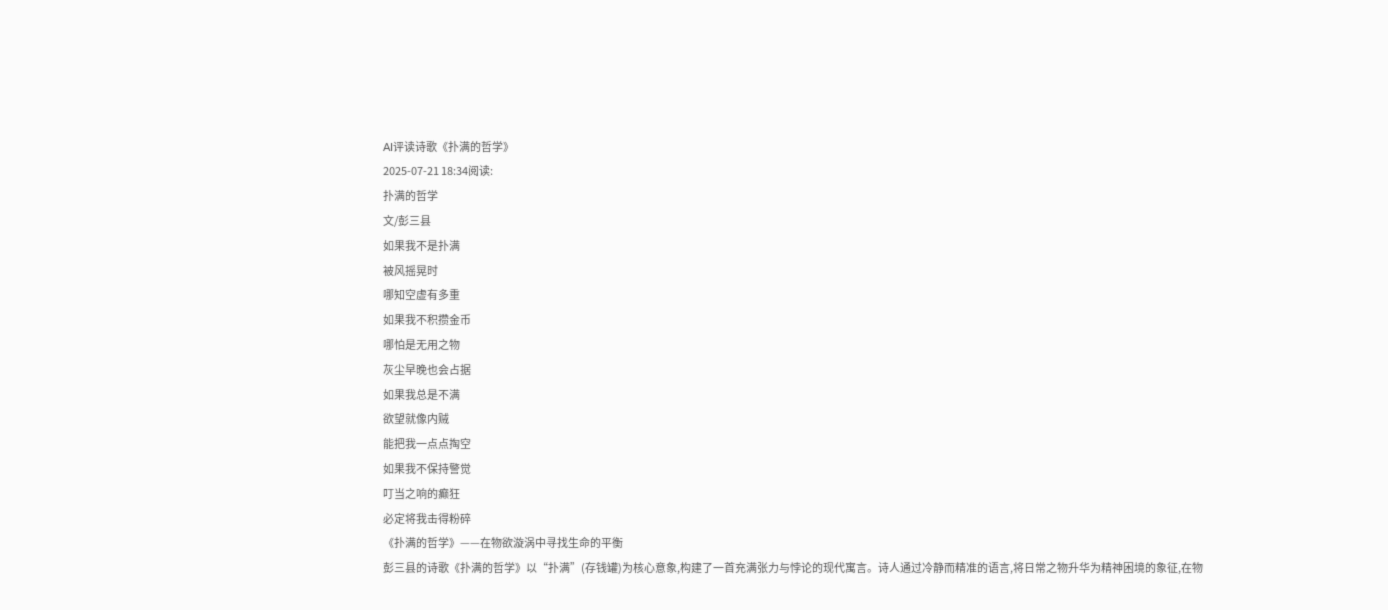AI评读诗歌《扑满的哲学》
2025-07-21 18:34阅读:
扑满的哲学
文/彭三县
如果我不是扑满
被风摇晃时
哪知空虚有多重
如果我不积攒金币
哪怕是无用之物
灰尘早晚也会占据
如果我总是不满
欲望就像内贼
能把我一点点掏空
如果我不保持警觉
叮当之响的癫狂
必定将我击得粉碎
《扑满的哲学》——在物欲漩涡中寻找生命的平衡
彭三县的诗歌《扑满的哲学》以“扑满”(存钱罐)为核心意象,构建了一首充满张力与悖论的现代寓言。诗人通过冷静而精准的语言,将日常之物升华为精神困境的象征,在物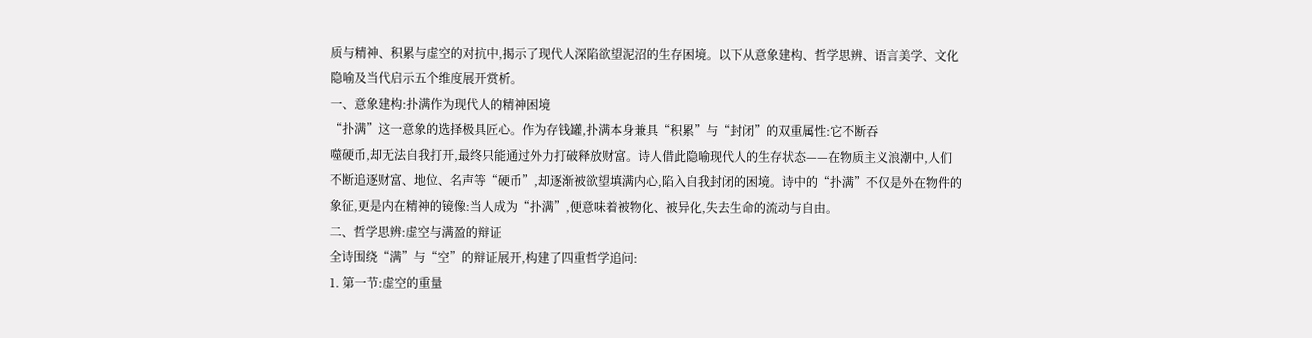质与精神、积累与虚空的对抗中,揭示了现代人深陷欲望泥沼的生存困境。以下从意象建构、哲学思辨、语言美学、文化隐喻及当代启示五个维度展开赏析。
一、意象建构:扑满作为现代人的精神困境
“扑满”这一意象的选择极具匠心。作为存钱罐,扑满本身兼具“积累”与“封闭”的双重属性:它不断吞
噬硬币,却无法自我打开,最终只能通过外力打破释放财富。诗人借此隐喻现代人的生存状态——在物质主义浪潮中,人们不断追逐财富、地位、名声等“硬币”,却逐渐被欲望填满内心,陷入自我封闭的困境。诗中的“扑满”不仅是外在物件的象征,更是内在精神的镜像:当人成为“扑满”,便意味着被物化、被异化,失去生命的流动与自由。
二、哲学思辨:虚空与满盈的辩证
全诗围绕“满”与“空”的辩证展开,构建了四重哲学追问:
1. 第一节:虚空的重量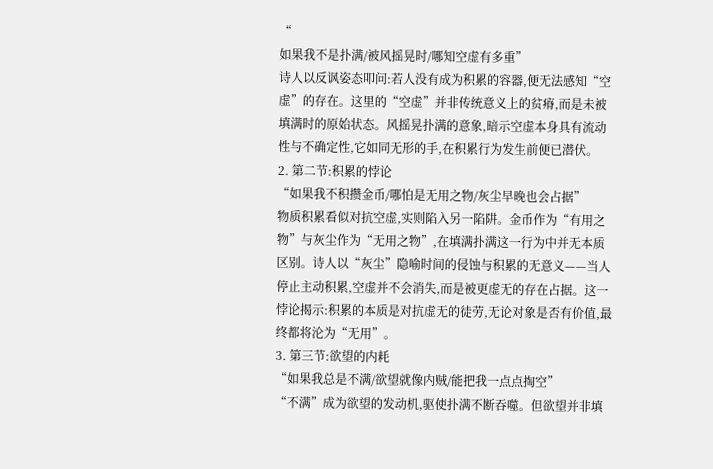“
如果我不是扑满/被风摇晃时/哪知空虚有多重”
诗人以反讽姿态叩问:若人没有成为积累的容器,便无法感知“空虚”的存在。这里的“空虚”并非传统意义上的贫瘠,而是未被填满时的原始状态。风摇晃扑满的意象,暗示空虚本身具有流动性与不确定性,它如同无形的手,在积累行为发生前便已潜伏。
2. 第二节:积累的悖论
“如果我不积攒金币/哪怕是无用之物/灰尘早晚也会占据”
物质积累看似对抗空虚,实则陷入另一陷阱。金币作为“有用之物”与灰尘作为“无用之物”,在填满扑满这一行为中并无本质区别。诗人以“灰尘”隐喻时间的侵蚀与积累的无意义——当人停止主动积累,空虚并不会消失,而是被更虚无的存在占据。这一悖论揭示:积累的本质是对抗虚无的徒劳,无论对象是否有价值,最终都将沦为“无用”。
3. 第三节:欲望的内耗
“如果我总是不满/欲望就像内贼/能把我一点点掏空”
“不满”成为欲望的发动机,驱使扑满不断吞噬。但欲望并非填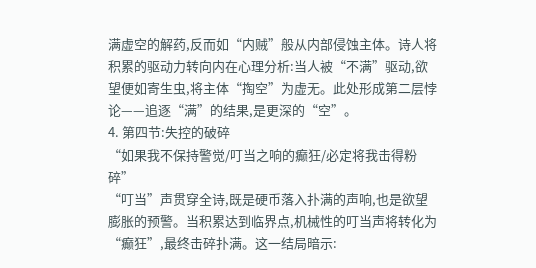满虚空的解药,反而如“内贼”般从内部侵蚀主体。诗人将积累的驱动力转向内在心理分析:当人被“不满”驱动,欲望便如寄生虫,将主体“掏空”为虚无。此处形成第二层悖论——追逐“满”的结果,是更深的“空”。
4. 第四节:失控的破碎
“如果我不保持警觉/叮当之响的癫狂/必定将我击得粉碎”
“叮当”声贯穿全诗,既是硬币落入扑满的声响,也是欲望膨胀的预警。当积累达到临界点,机械性的叮当声将转化为“癫狂”,最终击碎扑满。这一结局暗示: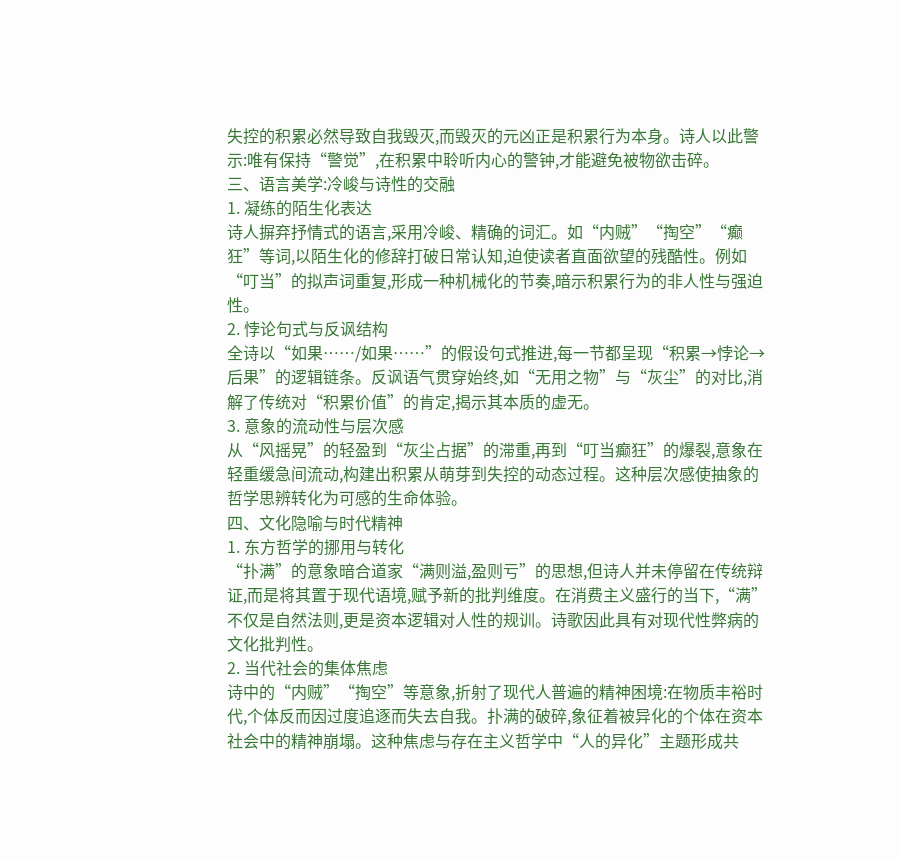失控的积累必然导致自我毁灭,而毁灭的元凶正是积累行为本身。诗人以此警示:唯有保持“警觉”,在积累中聆听内心的警钟,才能避免被物欲击碎。
三、语言美学:冷峻与诗性的交融
1. 凝练的陌生化表达
诗人摒弃抒情式的语言,采用冷峻、精确的词汇。如“内贼”“掏空”“癫狂”等词,以陌生化的修辞打破日常认知,迫使读者直面欲望的残酷性。例如“叮当”的拟声词重复,形成一种机械化的节奏,暗示积累行为的非人性与强迫性。
2. 悖论句式与反讽结构
全诗以“如果……/如果……”的假设句式推进,每一节都呈现“积累→悖论→后果”的逻辑链条。反讽语气贯穿始终,如“无用之物”与“灰尘”的对比,消解了传统对“积累价值”的肯定,揭示其本质的虚无。
3. 意象的流动性与层次感
从“风摇晃”的轻盈到“灰尘占据”的滞重,再到“叮当癫狂”的爆裂,意象在轻重缓急间流动,构建出积累从萌芽到失控的动态过程。这种层次感使抽象的哲学思辨转化为可感的生命体验。
四、文化隐喻与时代精神
1. 东方哲学的挪用与转化
“扑满”的意象暗合道家“满则溢,盈则亏”的思想,但诗人并未停留在传统辩证,而是将其置于现代语境,赋予新的批判维度。在消费主义盛行的当下,“满”不仅是自然法则,更是资本逻辑对人性的规训。诗歌因此具有对现代性弊病的文化批判性。
2. 当代社会的集体焦虑
诗中的“内贼”“掏空”等意象,折射了现代人普遍的精神困境:在物质丰裕时代,个体反而因过度追逐而失去自我。扑满的破碎,象征着被异化的个体在资本社会中的精神崩塌。这种焦虑与存在主义哲学中“人的异化”主题形成共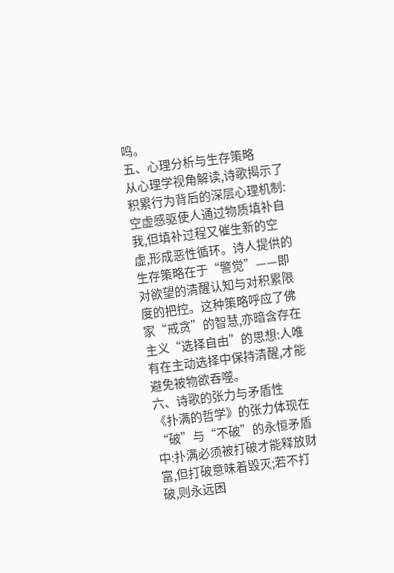鸣。
五、心理分析与生存策略
从心理学视角解读,诗歌揭示了积累行为背后的深层心理机制:空虚感驱使人通过物质填补自我,但填补过程又催生新的空虚,形成恶性循环。诗人提供的生存策略在于“警觉”——即对欲望的清醒认知与对积累限度的把控。这种策略呼应了佛家“戒贪”的智慧,亦暗含存在主义“选择自由”的思想:人唯有在主动选择中保持清醒,才能避免被物欲吞噬。
六、诗歌的张力与矛盾性
《扑满的哲学》的张力体现在“破”与“不破”的永恒矛盾中:扑满必须被打破才能释放财富,但打破意味着毁灭;若不打破,则永远困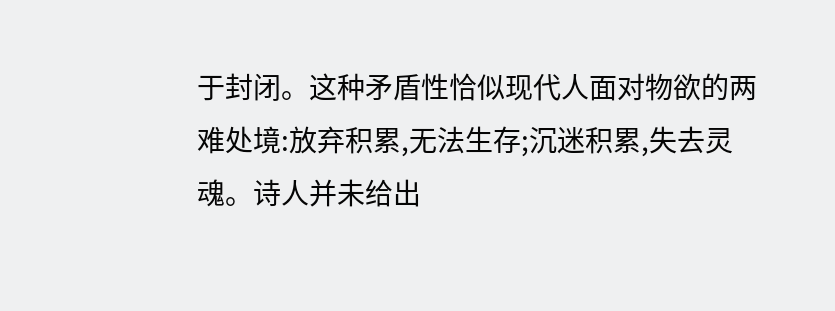于封闭。这种矛盾性恰似现代人面对物欲的两难处境:放弃积累,无法生存;沉迷积累,失去灵魂。诗人并未给出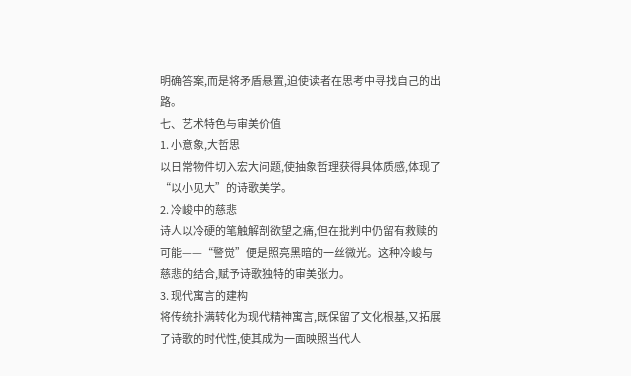明确答案,而是将矛盾悬置,迫使读者在思考中寻找自己的出路。
七、艺术特色与审美价值
1. 小意象,大哲思
以日常物件切入宏大问题,使抽象哲理获得具体质感,体现了“以小见大”的诗歌美学。
2. 冷峻中的慈悲
诗人以冷硬的笔触解剖欲望之痛,但在批判中仍留有救赎的可能——“警觉”便是照亮黑暗的一丝微光。这种冷峻与慈悲的结合,赋予诗歌独特的审美张力。
3. 现代寓言的建构
将传统扑满转化为现代精神寓言,既保留了文化根基,又拓展了诗歌的时代性,使其成为一面映照当代人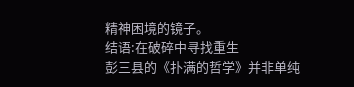精神困境的镜子。
结语:在破碎中寻找重生
彭三县的《扑满的哲学》并非单纯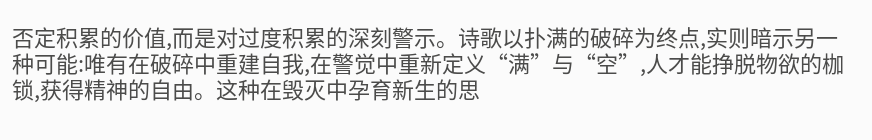否定积累的价值,而是对过度积累的深刻警示。诗歌以扑满的破碎为终点,实则暗示另一种可能:唯有在破碎中重建自我,在警觉中重新定义“满”与“空”,人才能挣脱物欲的枷锁,获得精神的自由。这种在毁灭中孕育新生的思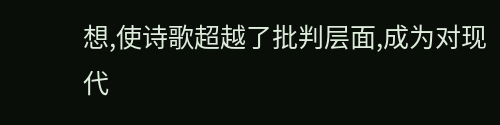想,使诗歌超越了批判层面,成为对现代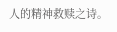人的精神救赎之诗。